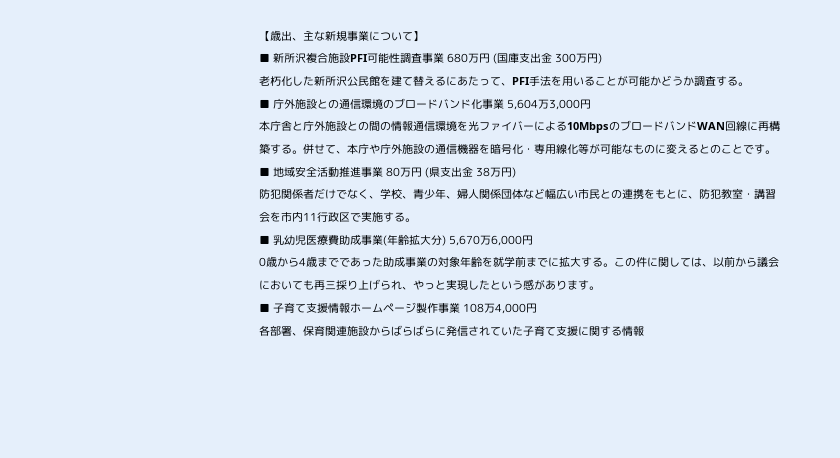【歳出、主な新規事業について】
■ 新所沢複合施設PFI可能性調査事業 680万円 (国庫支出金 300万円)
老朽化した新所沢公民館を建て替えるにあたって、PFI手法を用いることが可能かどうか調査する。
■ 庁外施設との通信環境のブロードバンド化事業 5,604万3,000円
本庁舎と庁外施設との間の情報通信環境を光ファイバーによる10MbpsのブロードバンドWAN回線に再構築する。併せて、本庁や庁外施設の通信機器を暗号化・専用線化等が可能なものに変えるとのことです。
■ 地域安全活動推進事業 80万円 (県支出金 38万円)
防犯関係者だけでなく、学校、青少年、婦人関係団体など幅広い市民との連携をもとに、防犯教室・講習会を市内11行政区で実施する。
■ 乳幼児医療費助成事業(年齢拡大分) 5,670万6,000円
0歳から4歳までであった助成事業の対象年齢を就学前までに拡大する。この件に関しては、以前から議会においても再三採り上げられ、やっと実現したという感があります。
■ 子育て支援情報ホームページ製作事業 108万4,000円
各部署、保育関連施設からばらばらに発信されていた子育て支援に関する情報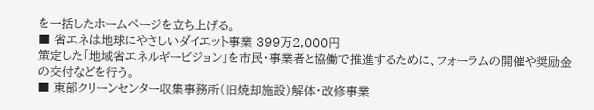を一括したホームページを立ち上げる。
■ 省エネは地球にやさしいダイエット事業 399万2,000円
策定した「地域省エネルギービジョン」を市民・事業者と協働で推進するために、フォーラムの開催や奨励金の交付などを行う。
■ 東部クリーンセンター収集事務所(旧焼却施設)解体・改修事業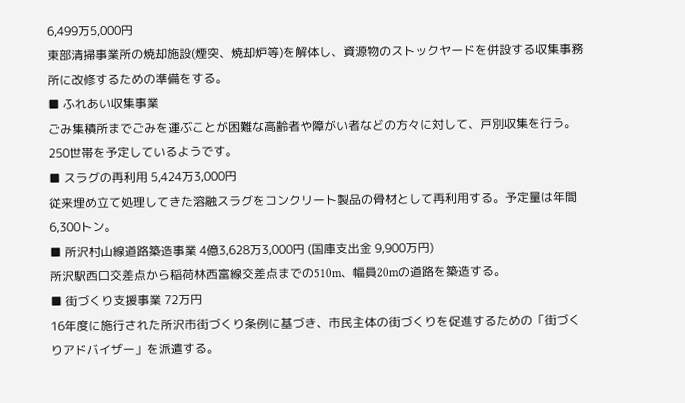6,499万5,000円
東部清掃事業所の焼却施設(煙突、焼却炉等)を解体し、資源物のストックヤードを併設する収集事務所に改修するための準備をする。
■ ふれあい収集事業
ごみ集積所までごみを運ぶことが困難な高齢者や障がい者などの方々に対して、戸別収集を行う。250世帯を予定しているようです。
■ スラグの再利用 5,424万3,000円
従来埋め立て処理してきた溶融スラグをコンクリート製品の骨材として再利用する。予定量は年間6,300トン。
■ 所沢村山線道路築造事業 4億3,628万3,000円 (国庫支出金 9,900万円)
所沢駅西口交差点から稲荷林西富線交差点までの510m、幅員20mの道路を築造する。
■ 街づくり支援事業 72万円
16年度に施行された所沢市街づくり条例に基づき、市民主体の街づくりを促進するための「街づくりアドバイザー」を派遣する。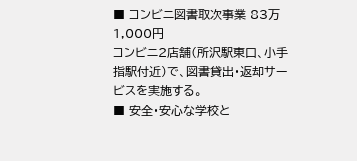■ コンビニ図書取次事業 83万1,000円
コンビニ2店舗(所沢駅東口、小手指駅付近)で、図書貸出・返却サービスを実施する。
■ 安全・安心な学校と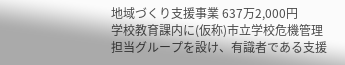地域づくり支援事業 637万2,000円
学校教育課内に(仮称)市立学校危機管理担当グループを設け、有識者である支援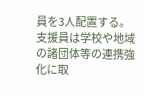員を3人配置する。支援員は学校や地域の諸団体等の連携強化に取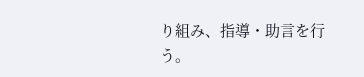り組み、指導・助言を行う。